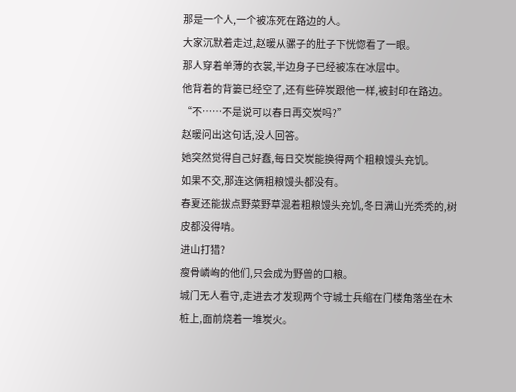那是一个人,一个被冻死在路边的人。
大家沉默着走过,赵暖从骡子的肚子下恍惚看了一眼。
那人穿着单薄的衣裳,半边身子已经被冻在冰层中。
他背着的背篓已经空了,还有些碎炭跟他一样,被封印在路边。
“不……不是说可以春日再交炭吗?”
赵暖问出这句话,没人回答。
她突然觉得自己好蠢,每日交炭能换得两个粗粮馒头充饥。
如果不交,那连这俩粗粮馒头都没有。
春夏还能拔点野菜野草混着粗粮馒头充饥,冬日满山光秃秃的,树皮都没得啃。
进山打猎?
瘦骨嶙峋的他们,只会成为野兽的口粮。
城门无人看守,走进去才发现两个守城士兵缩在门楼角落坐在木桩上,面前烧着一堆炭火。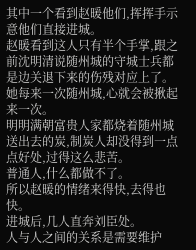其中一个看到赵暖他们,挥挥手示意他们直接进城。
赵暖看到这人只有半个手掌,跟之前沈明清说随州城的守城士兵都是边关退下来的伤残对应上了。
她每来一次随州城,心就会被揪起来一次。
明明满朝富贵人家都烧着随州城送出去的炭,制炭人却没得到一点点好处,过得这么悲苦。
普通人,什么都做不了。
所以赵暖的情绪来得快,去得也快。
进城后,几人直奔刘臣处。
人与人之间的关系是需要维护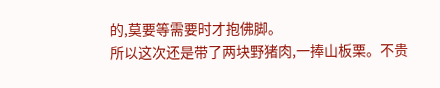的,莫要等需要时才抱佛脚。
所以这次还是带了两块野猪肉,一捧山板栗。不贵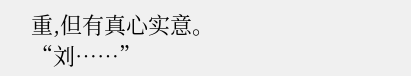重,但有真心实意。
“刘……”